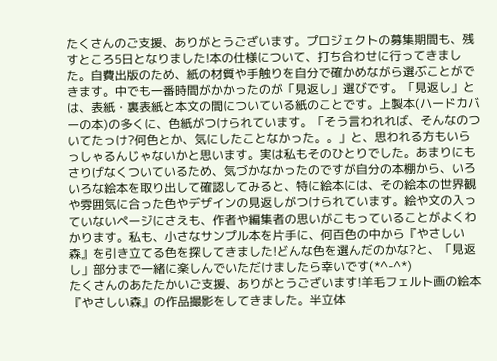たくさんのご支援、ありがとうございます。プロジェクトの募集期間も、残すところ5日となりました!本の仕様について、打ち合わせに行ってきました。自費出版のため、紙の材質や手触りを自分で確かめながら選ぶことができます。中でも一番時間がかかったのが「見返し」選びです。「見返し」とは、表紙・裏表紙と本文の間についている紙のことです。上製本(ハードカバーの本)の多くに、色紙がつけられています。「そう言われれば、そんなのついてたっけ?何色とか、気にしたことなかった。。」と、思われる方もいらっしゃるんじゃないかと思います。実は私もそのひとりでした。あまりにもさりげなくついているため、気づかなかったのですが自分の本棚から、いろいろな絵本を取り出して確認してみると、特に絵本には、その絵本の世界観や雰囲気に合った色やデザインの見返しがつけられています。絵や文の入っていないページにさえも、作者や編集者の思いがこもっていることがよくわかります。私も、小さなサンプル本を片手に、何百色の中から『やさしい森』を引き立てる色を探してきました!どんな色を選んだのかな?と、「見返し」部分まで一緒に楽しんでいただけましたら幸いです(*^-^*)
たくさんのあたたかいご支援、ありがとうございます!羊毛フェルト画の絵本『やさしい森』の作品撮影をしてきました。半立体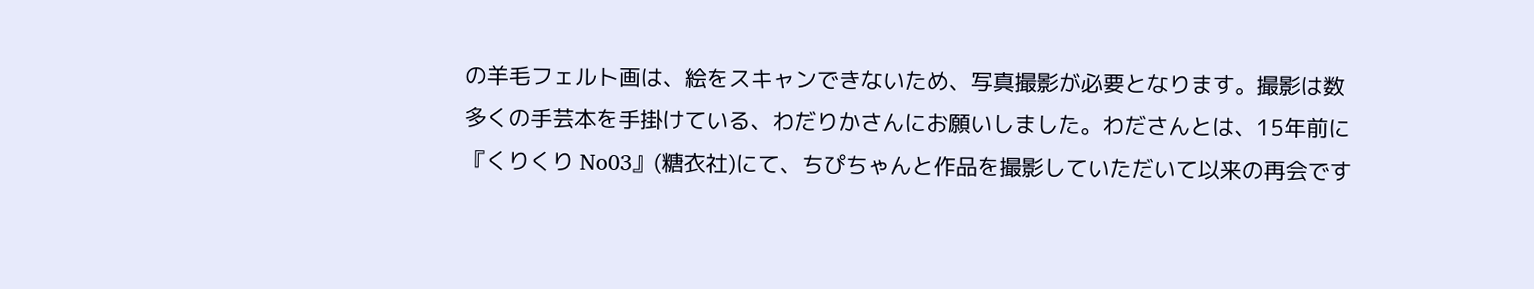の羊毛フェルト画は、絵をスキャンできないため、写真撮影が必要となります。撮影は数多くの手芸本を手掛けている、わだりかさんにお願いしました。わださんとは、15年前に『くりくり No03』(糖衣社)にて、ちぴちゃんと作品を撮影していただいて以来の再会です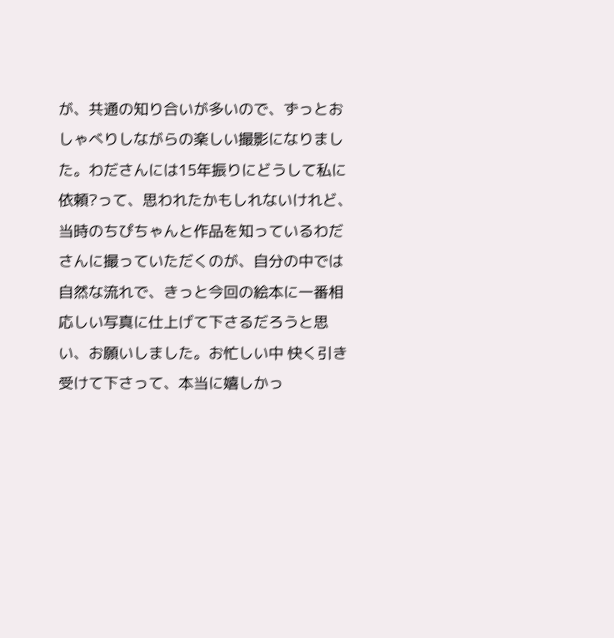が、共通の知り合いが多いので、ずっとおしゃべりしながらの楽しい撮影になりました。わださんには15年振りにどうして私に依頼?って、思われたかもしれないけれど、当時のちぴちゃんと作品を知っているわださんに撮っていただくのが、自分の中では自然な流れで、きっと今回の絵本に一番相応しい写真に仕上げて下さるだろうと思い、お願いしました。お忙しい中 快く引き受けて下さって、本当に嬉しかっ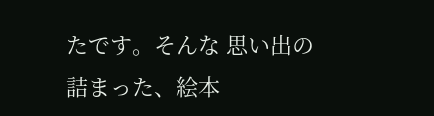たです。そんな 思い出の詰まった、絵本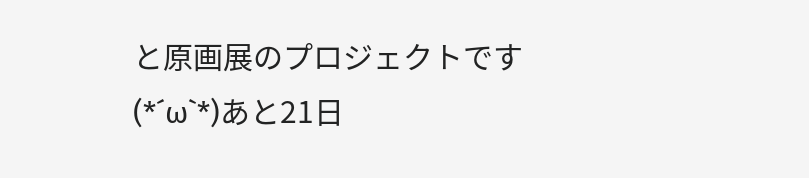と原画展のプロジェクトです(*´ω`*)あと21日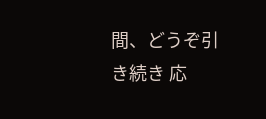間、どうぞ引き続き 応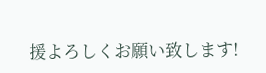援よろしくお願い致します!